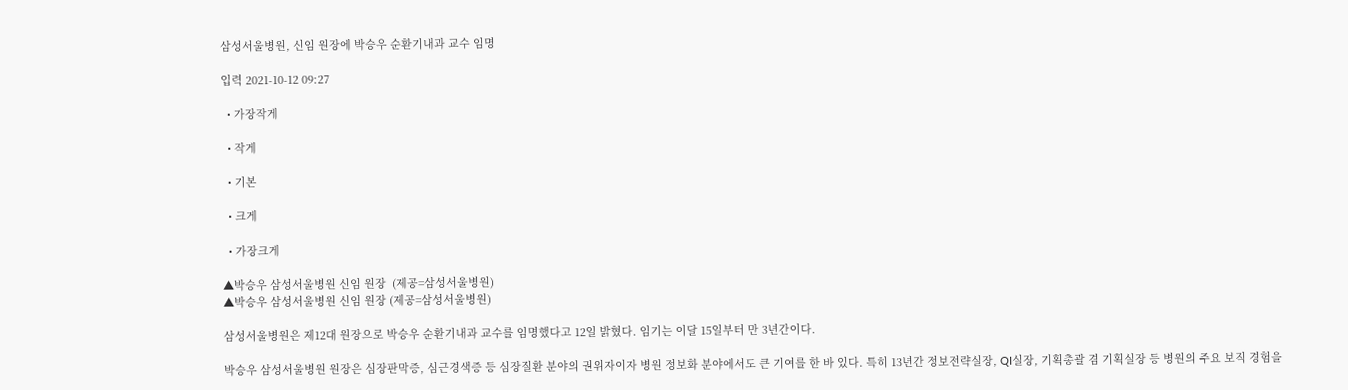삼성서울병원, 신임 원장에 박승우 순환기내과 교수 임명

입력 2021-10-12 09:27

  • 가장작게

  • 작게

  • 기본

  • 크게

  • 가장크게

▲박승우 삼성서울병원 신임 원장  (제공=삼성서울병원)
▲박승우 삼성서울병원 신임 원장 (제공=삼성서울병원)

삼성서울병원은 제12대 원장으로 박승우 순환기내과 교수를 임명했다고 12일 밝혔다. 임기는 이달 15일부터 만 3년간이다.

박승우 삼성서울병원 원장은 심장판막증, 심근경색증 등 심장질환 분야의 권위자이자 병원 정보화 분야에서도 큰 기여를 한 바 있다. 특히 13년간 정보전략실장, QI실장, 기획총괄 겸 기획실장 등 병원의 주요 보직 경험을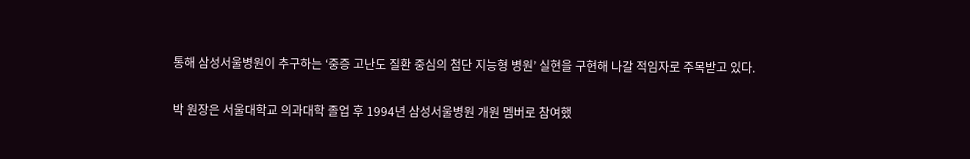통해 삼성서울병원이 추구하는 ‘중증 고난도 질환 중심의 첨단 지능형 병원’ 실현을 구현해 나갈 적임자로 주목받고 있다.

박 원장은 서울대학교 의과대학 졸업 후 1994년 삼성서울병원 개원 멤버로 참여했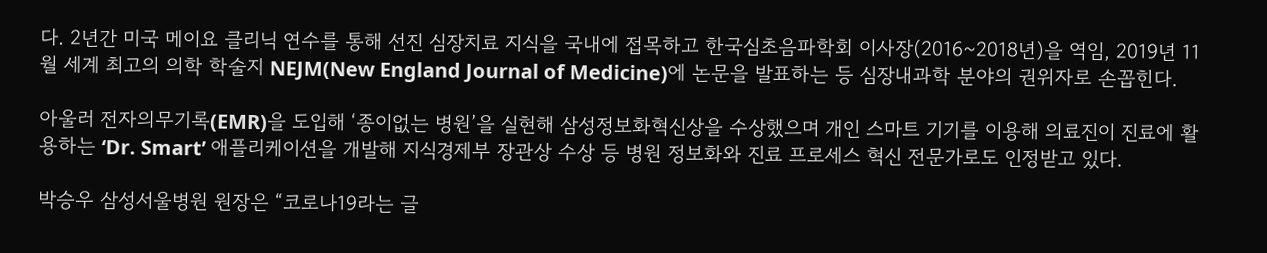다. 2년간 미국 메이요 클리닉 연수를 통해 선진 심장치료 지식을 국내에 접목하고 한국심초음파학회 이사장(2016~2018년)을 역임, 2019년 11월 세계 최고의 의학 학술지 NEJM(New England Journal of Medicine)에 논문을 발표하는 등 심장내과학 분야의 권위자로 손꼽힌다.

아울러 전자의무기록(EMR)을 도입해 ‘종이없는 병원’을 실현해 삼성정보화혁신상을 수상했으며 개인 스마트 기기를 이용해 의료진이 진료에 활용하는 ‘Dr. Smart’ 애플리케이션을 개발해 지식경제부 장관상 수상 등 병원 정보화와 진료 프로세스 혁신 전문가로도 인정받고 있다.

박승우 삼성서울병원 원장은 “코로나19라는 글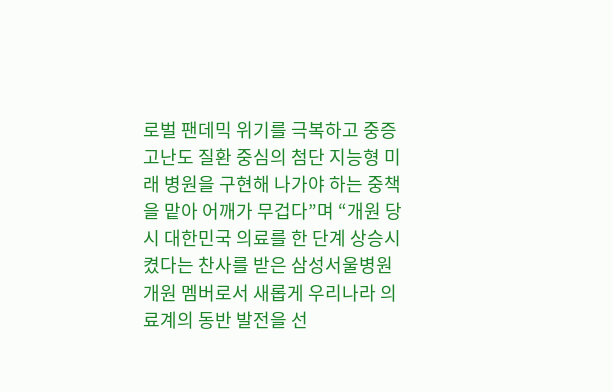로벌 팬데믹 위기를 극복하고 중증 고난도 질환 중심의 첨단 지능형 미래 병원을 구현해 나가야 하는 중책을 맡아 어깨가 무겁다”며 “개원 당시 대한민국 의료를 한 단계 상승시켰다는 찬사를 받은 삼성서울병원 개원 멤버로서 새롭게 우리나라 의료계의 동반 발전을 선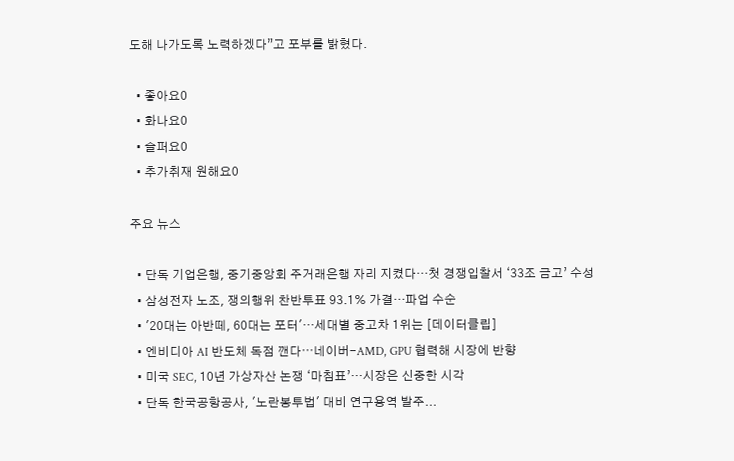도해 나가도록 노력하겠다”고 포부를 밝혔다.

  • 좋아요0
  • 화나요0
  • 슬퍼요0
  • 추가취재 원해요0

주요 뉴스

  • 단독 기업은행, 중기중앙회 주거래은행 자리 지켰다…첫 경쟁입찰서 ‘33조 금고’ 수성
  • 삼성전자 노조, 쟁의행위 찬반투표 93.1% 가결…파업 수순
  • '20대는 아반떼, 60대는 포터'…세대별 중고차 1위는 [데이터클립]
  • 엔비디아 AI 반도체 독점 깬다⋯네이버-AMD, GPU 협력해 시장에 반향
  • 미국 SEC, 10년 가상자산 논쟁 ‘마침표’…시장은 신중한 시각
  • 단독 한국공항공사, '노란봉투법' 대비 연구용역 발주...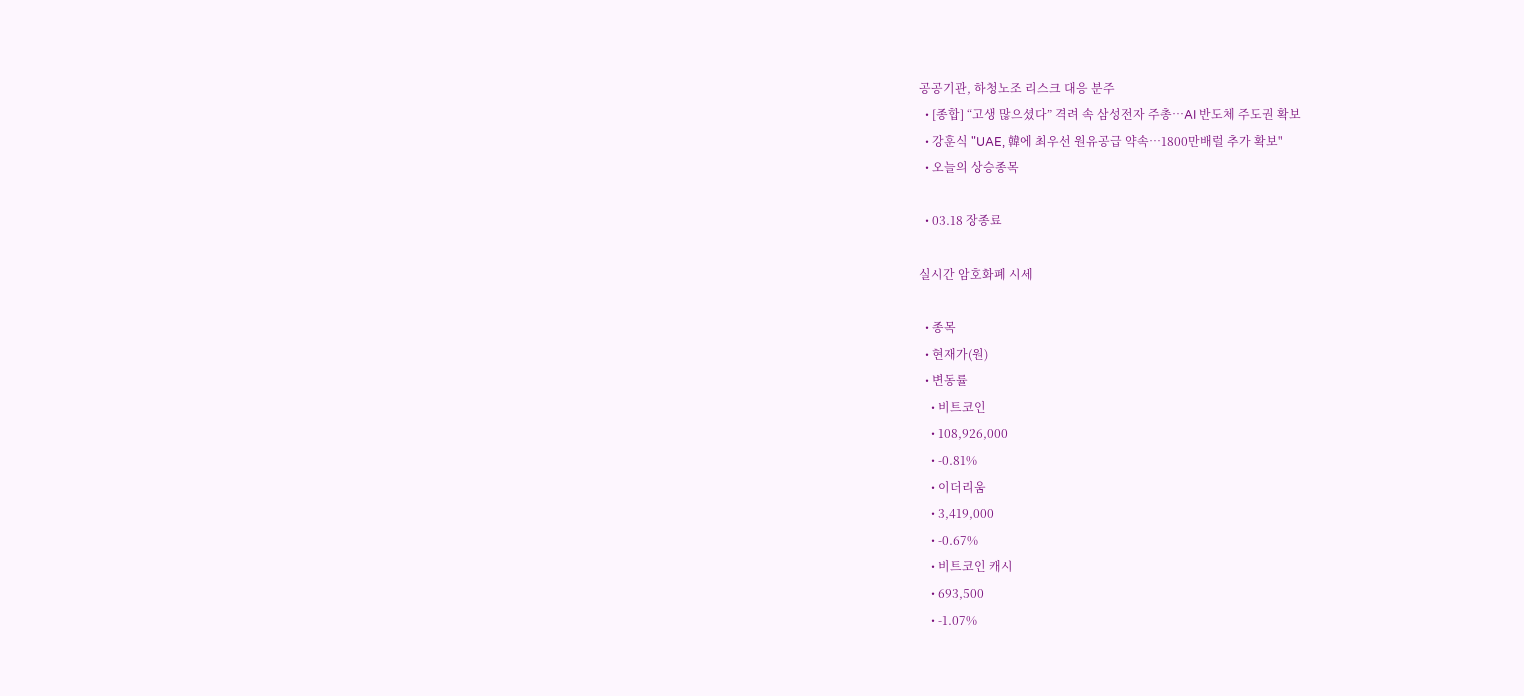공공기관, 하청노조 리스크 대응 분주
  • [종합] “고생 많으셨다” 격려 속 삼성전자 주총⋯AI 반도체 주도권 확보
  • 강훈식 "UAE, 韓에 최우선 원유공급 약속…1800만배럴 추가 확보"
  • 오늘의 상승종목

  • 03.18 장종료

실시간 암호화폐 시세

  • 종목
  • 현재가(원)
  • 변동률
    • 비트코인
    • 108,926,000
    • -0.81%
    • 이더리움
    • 3,419,000
    • -0.67%
    • 비트코인 캐시
    • 693,500
    • -1.07%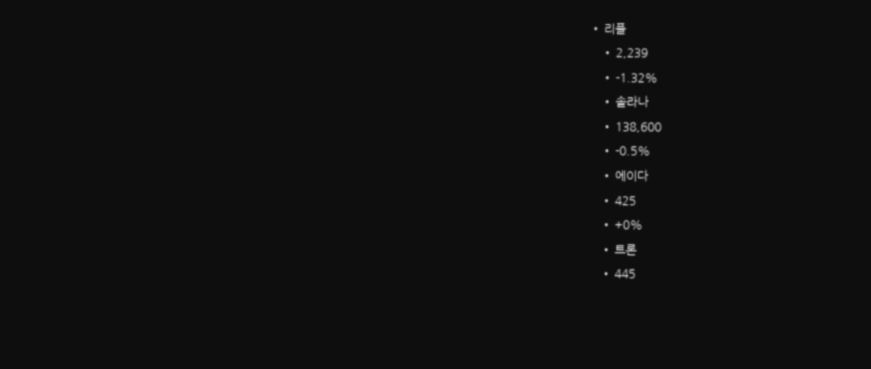• 리플
    • 2,239
    • -1.32%
    • 솔라나
    • 138,600
    • -0.5%
    • 에이다
    • 425
    • +0%
    • 트론
    • 445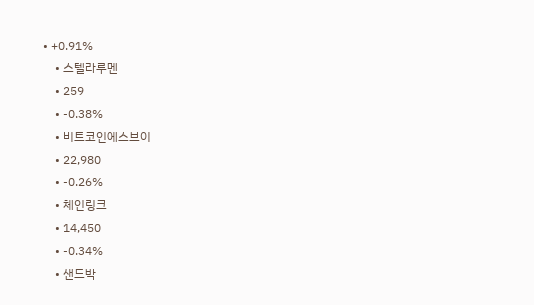• +0.91%
    • 스텔라루멘
    • 259
    • -0.38%
    • 비트코인에스브이
    • 22,980
    • -0.26%
    • 체인링크
    • 14,450
    • -0.34%
    • 샌드박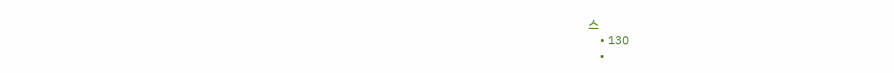스
    • 130
    •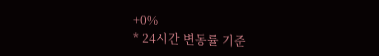+0%
* 24시간 변동률 기준